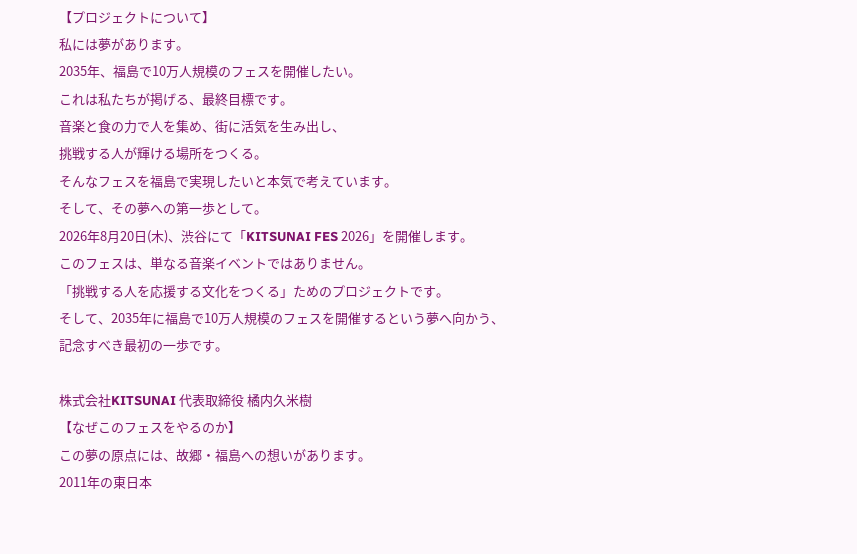【プロジェクトについて】
私には夢があります。
2035年、福島で10万人規模のフェスを開催したい。
これは私たちが掲げる、最終目標です。
音楽と食の力で人を集め、街に活気を生み出し、
挑戦する人が輝ける場所をつくる。
そんなフェスを福島で実現したいと本気で考えています。
そして、その夢への第一歩として。
2026年8月20日(木)、渋谷にて「KITSUNAI FES 2026」を開催します。
このフェスは、単なる音楽イベントではありません。
「挑戦する人を応援する文化をつくる」ためのプロジェクトです。
そして、2035年に福島で10万人規模のフェスを開催するという夢へ向かう、
記念すべき最初の一歩です。

株式会社KITSUNAI 代表取締役 橘内久米樹
【なぜこのフェスをやるのか】
この夢の原点には、故郷・福島への想いがあります。
2011年の東日本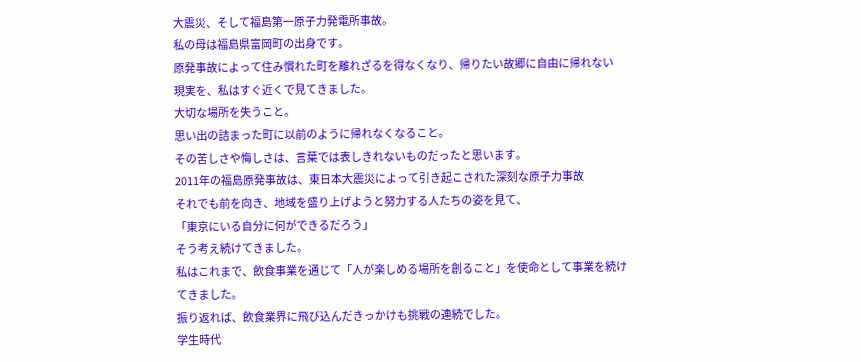大震災、そして福島第一原子力発電所事故。
私の母は福島県富岡町の出身です。
原発事故によって住み慣れた町を離れざるを得なくなり、帰りたい故郷に自由に帰れない
現実を、私はすぐ近くで見てきました。
大切な場所を失うこと。
思い出の詰まった町に以前のように帰れなくなること。
その苦しさや悔しさは、言葉では表しきれないものだったと思います。
2011年の福島原発事故は、東日本大震災によって引き起こされた深刻な原子力事故
それでも前を向き、地域を盛り上げようと努力する人たちの姿を見て、
「東京にいる自分に何ができるだろう」
そう考え続けてきました。
私はこれまで、飲食事業を通じて「人が楽しめる場所を創ること」を使命として事業を続け
てきました。
振り返れば、飲食業界に飛び込んだきっかけも挑戦の連続でした。
学生時代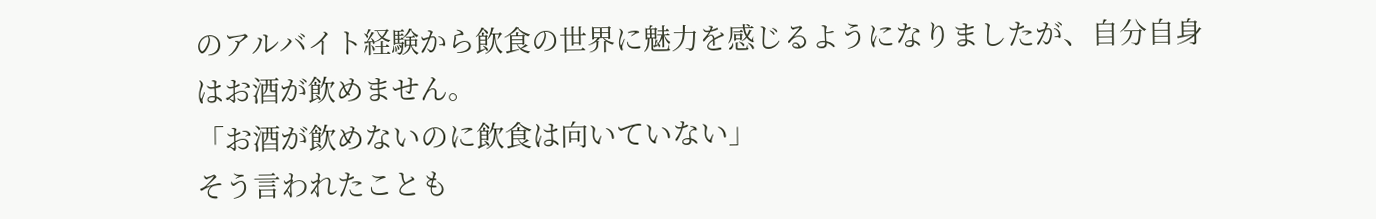のアルバイト経験から飲食の世界に魅力を感じるようになりましたが、自分自身
はお酒が飲めません。
「お酒が飲めないのに飲食は向いていない」
そう言われたことも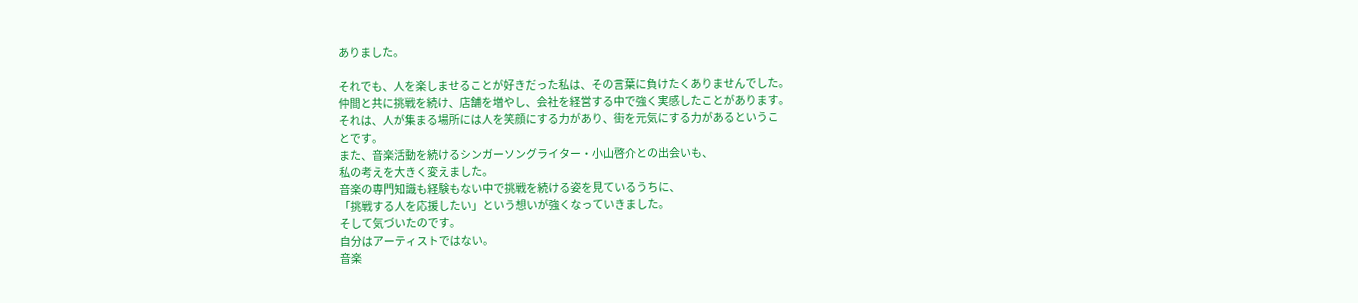ありました。

それでも、人を楽しませることが好きだった私は、その言葉に負けたくありませんでした。
仲間と共に挑戦を続け、店舗を増やし、会社を経営する中で強く実感したことがあります。
それは、人が集まる場所には人を笑顔にする力があり、街を元気にする力があるというこ
とです。
また、音楽活動を続けるシンガーソングライター・小山啓介との出会いも、
私の考えを大きく変えました。
音楽の専門知識も経験もない中で挑戦を続ける姿を見ているうちに、
「挑戦する人を応援したい」という想いが強くなっていきました。
そして気づいたのです。
自分はアーティストではない。
音楽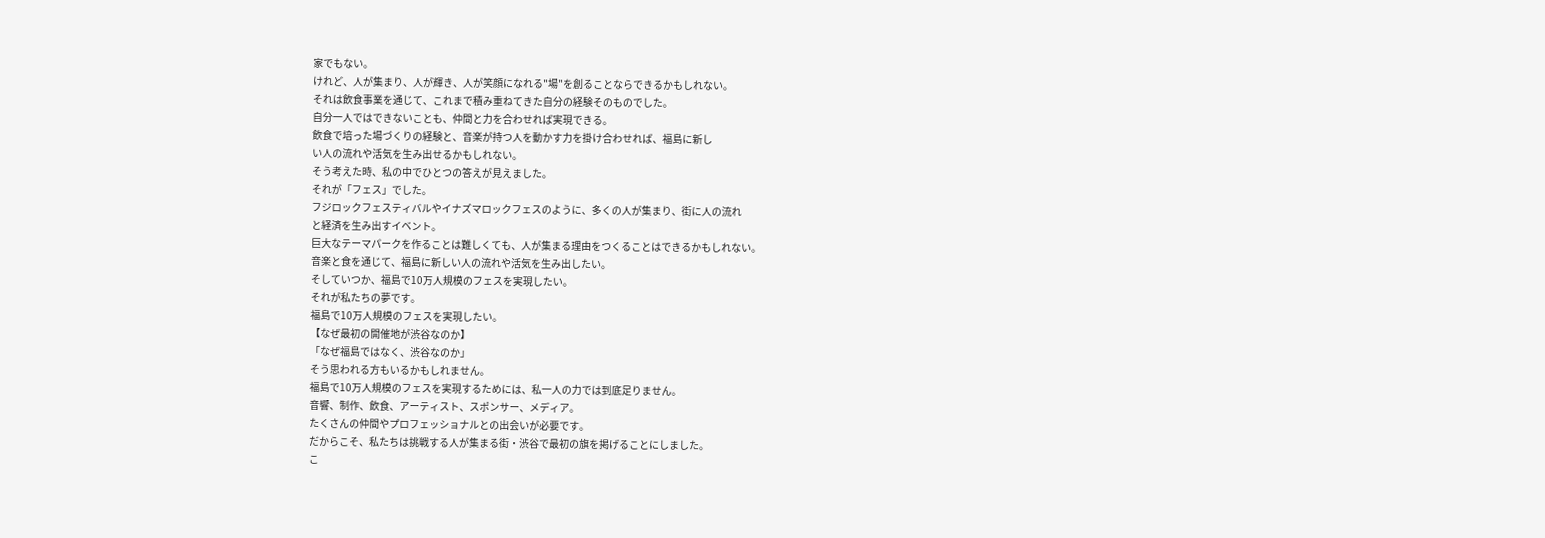家でもない。
けれど、人が集まり、人が輝き、人が笑顔になれる"場"を創ることならできるかもしれない。
それは飲食事業を通じて、これまで積み重ねてきた自分の経験そのものでした。
自分一人ではできないことも、仲間と力を合わせれば実現できる。
飲食で培った場づくりの経験と、音楽が持つ人を動かす力を掛け合わせれば、福島に新し
い人の流れや活気を生み出せるかもしれない。
そう考えた時、私の中でひとつの答えが見えました。
それが「フェス」でした。
フジロックフェスティバルやイナズマロックフェスのように、多くの人が集まり、街に人の流れ
と経済を生み出すイベント。
巨大なテーマパークを作ることは難しくても、人が集まる理由をつくることはできるかもしれない。
音楽と食を通じて、福島に新しい人の流れや活気を生み出したい。
そしていつか、福島で10万人規模のフェスを実現したい。
それが私たちの夢です。
福島で10万人規模のフェスを実現したい。
【なぜ最初の開催地が渋谷なのか】
「なぜ福島ではなく、渋谷なのか」
そう思われる方もいるかもしれません。
福島で10万人規模のフェスを実現するためには、私一人の力では到底足りません。
音響、制作、飲食、アーティスト、スポンサー、メディア。
たくさんの仲間やプロフェッショナルとの出会いが必要です。
だからこそ、私たちは挑戦する人が集まる街・渋谷で最初の旗を掲げることにしました。
こ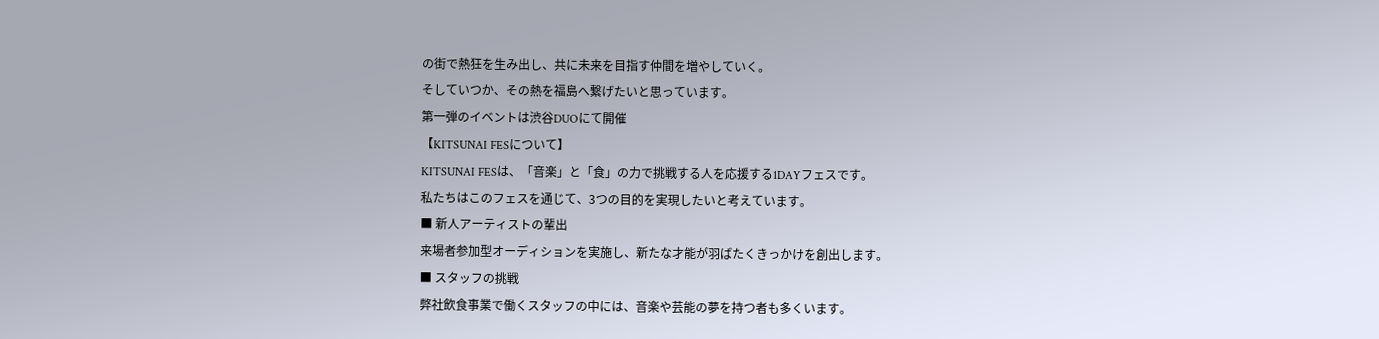の街で熱狂を生み出し、共に未来を目指す仲間を増やしていく。
そしていつか、その熱を福島へ繋げたいと思っています。
第一弾のイベントは渋谷DUOにて開催
【KITSUNAI FESについて】
KITSUNAI FESは、「音楽」と「食」の力で挑戦する人を応援する1DAYフェスです。
私たちはこのフェスを通じて、3つの目的を実現したいと考えています。
■ 新人アーティストの輩出
来場者参加型オーディションを実施し、新たな才能が羽ばたくきっかけを創出します。
■ スタッフの挑戦
弊社飲食事業で働くスタッフの中には、音楽や芸能の夢を持つ者も多くいます。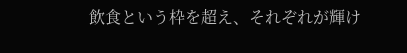飲食という枠を超え、それぞれが輝け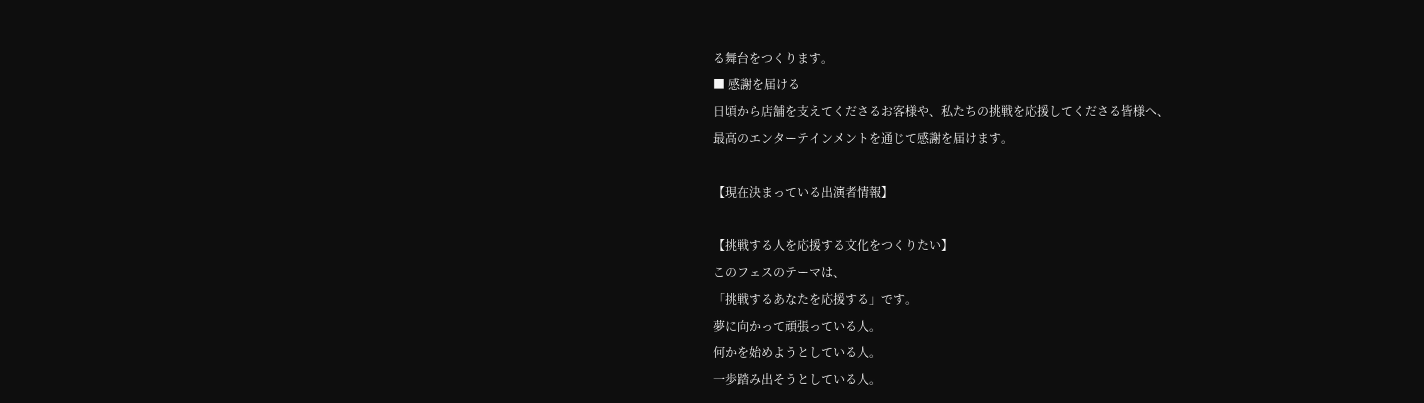る舞台をつくります。
■ 感謝を届ける
日頃から店舗を支えてくださるお客様や、私たちの挑戦を応援してくださる皆様へ、
最高のエンターテインメントを通じて感謝を届けます。

【現在決まっている出演者情報】

【挑戦する人を応援する文化をつくりたい】
このフェスのテーマは、
「挑戦するあなたを応援する」です。
夢に向かって頑張っている人。
何かを始めようとしている人。
一歩踏み出そうとしている人。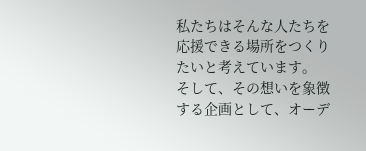私たちはそんな人たちを応援できる場所をつくりたいと考えています。
そして、その想いを象徴する企画として、オーデ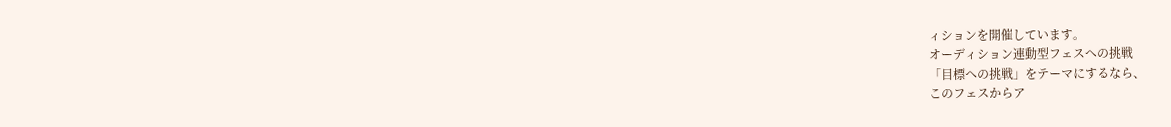ィションを開催しています。
オーディション連動型フェスへの挑戦
「目標への挑戦」をテーマにするなら、
このフェスからア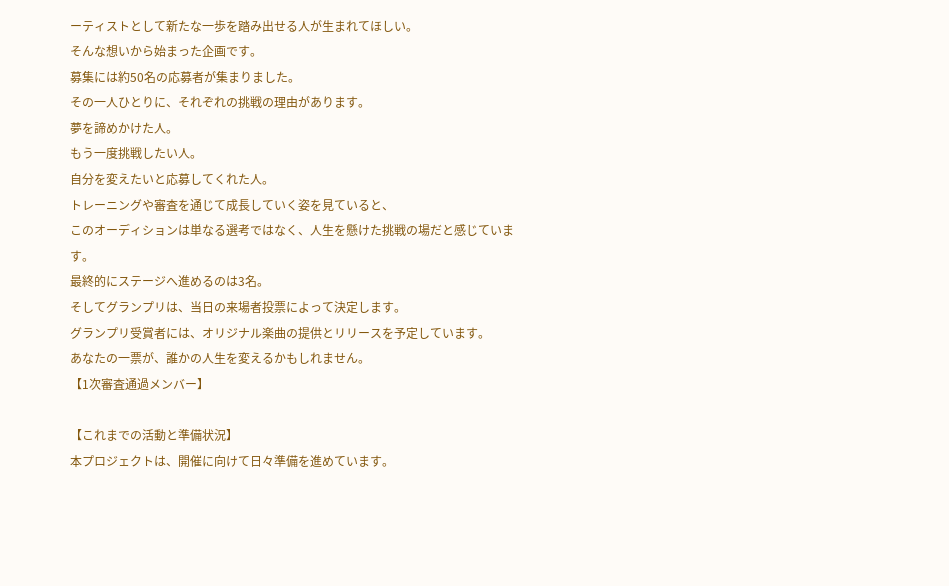ーティストとして新たな一歩を踏み出せる人が生まれてほしい。
そんな想いから始まった企画です。
募集には約50名の応募者が集まりました。
その一人ひとりに、それぞれの挑戦の理由があります。
夢を諦めかけた人。
もう一度挑戦したい人。
自分を変えたいと応募してくれた人。
トレーニングや審査を通じて成長していく姿を見ていると、
このオーディションは単なる選考ではなく、人生を懸けた挑戦の場だと感じています。
最終的にステージへ進めるのは3名。
そしてグランプリは、当日の来場者投票によって決定します。
グランプリ受賞者には、オリジナル楽曲の提供とリリースを予定しています。
あなたの一票が、誰かの人生を変えるかもしれません。
【1次審査通過メンバー】

【これまでの活動と準備状況】
本プロジェクトは、開催に向けて日々準備を進めています。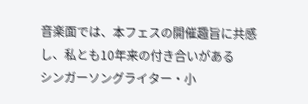音楽面では、本フェスの開催趣旨に共感し、私とも10年来の付き合いがある
シンガーソングライター・小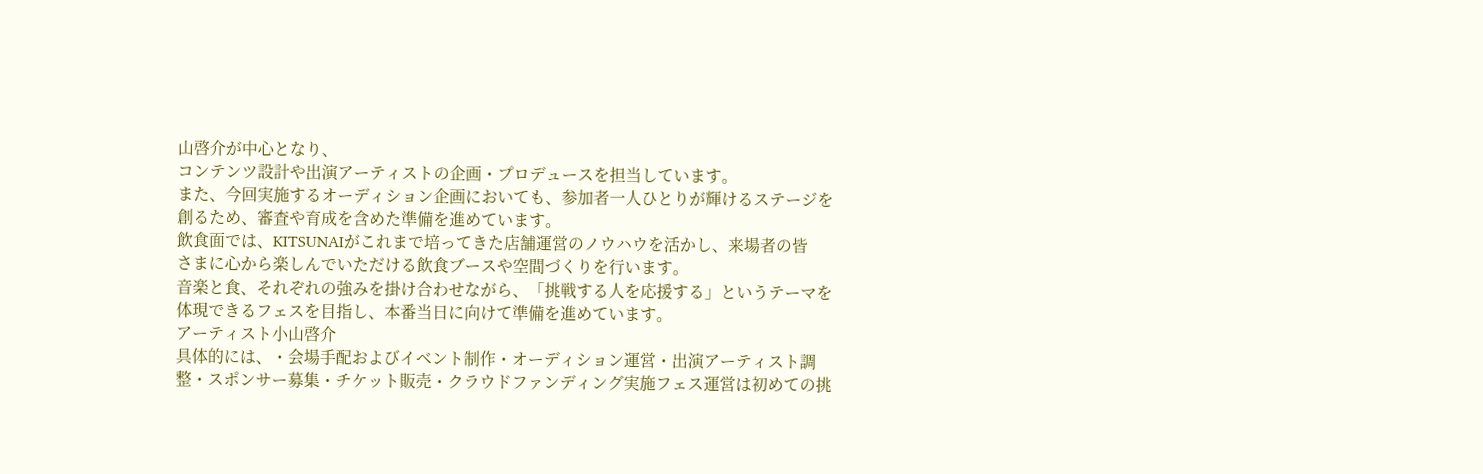山啓介が中心となり、
コンテンツ設計や出演アーティストの企画・プロデュースを担当しています。
また、今回実施するオーディション企画においても、参加者一人ひとりが輝けるステージを
創るため、審査や育成を含めた準備を進めています。
飲食面では、KITSUNAIがこれまで培ってきた店舗運営のノウハウを活かし、来場者の皆
さまに心から楽しんでいただける飲食ブースや空間づくりを行います。
音楽と食、それぞれの強みを掛け合わせながら、「挑戦する人を応援する」というテーマを
体現できるフェスを目指し、本番当日に向けて準備を進めています。
アーティスト小山啓介
具体的には、・会場手配およびイベント制作・オーディション運営・出演アーティスト調整・スポンサー募集・チケット販売・クラウドファンディング実施フェス運営は初めての挑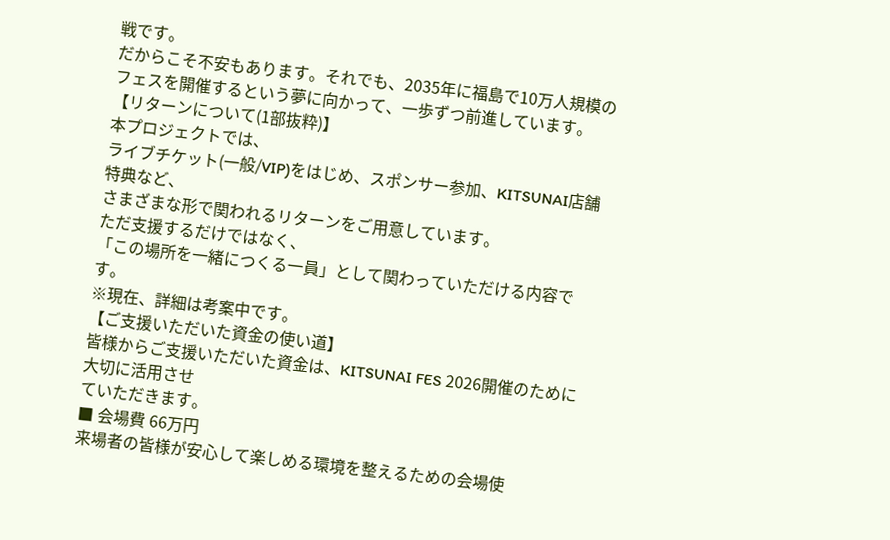戦です。
だからこそ不安もあります。それでも、2035年に福島で10万人規模のフェスを開催するという夢に向かって、一歩ずつ前進しています。
【リターンについて(1部抜粋)】
本プロジェクトでは、
ライブチケット(一般/VIP)をはじめ、スポンサー参加、KITSUNAI店舗特典など、
さまざまな形で関われるリターンをご用意しています。
ただ支援するだけではなく、
「この場所を一緒につくる一員」として関わっていただける内容です。
※現在、詳細は考案中です。
【ご支援いただいた資金の使い道】
皆様からご支援いただいた資金は、KITSUNAI FES 2026開催のために大切に活用させ
ていただきます。
■ 会場費 66万円
来場者の皆様が安心して楽しめる環境を整えるための会場使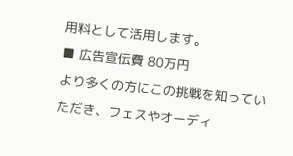用料として活用します。
■ 広告宣伝費 80万円
より多くの方にこの挑戦を知っていただき、フェスやオーディ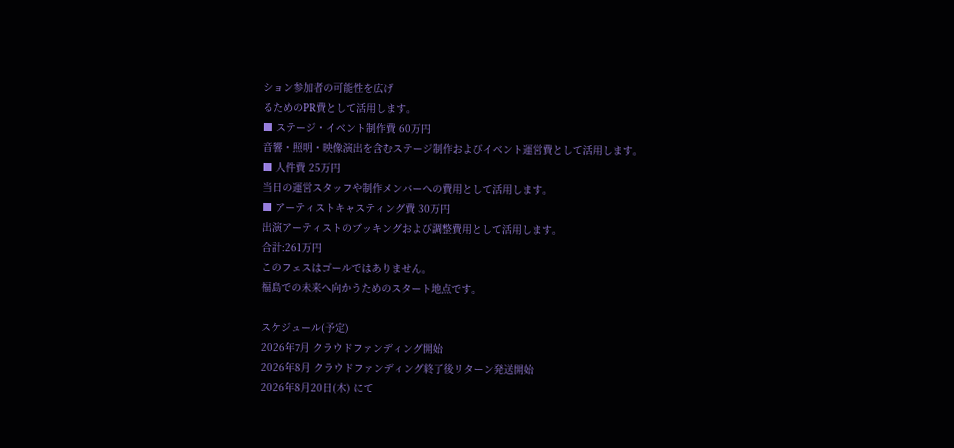ション参加者の可能性を広げ
るためのPR費として活用します。
■ ステージ・イベント制作費 60万円
音響・照明・映像演出を含むステージ制作およびイベント運営費として活用します。
■ 人件費 25万円
当日の運営スタッフや制作メンバーへの費用として活用します。
■ アーティストキャスティング費 30万円
出演アーティストのブッキングおよび調整費用として活用します。
合計:261万円
このフェスはゴールではありません。
福島での未来へ向かうためのスタート地点です。

スケジュール(予定)
2026年7月 クラウドファンディング開始
2026年8月 クラウドファンディング終了後リターン発送開始
2026年8月20日(木) にて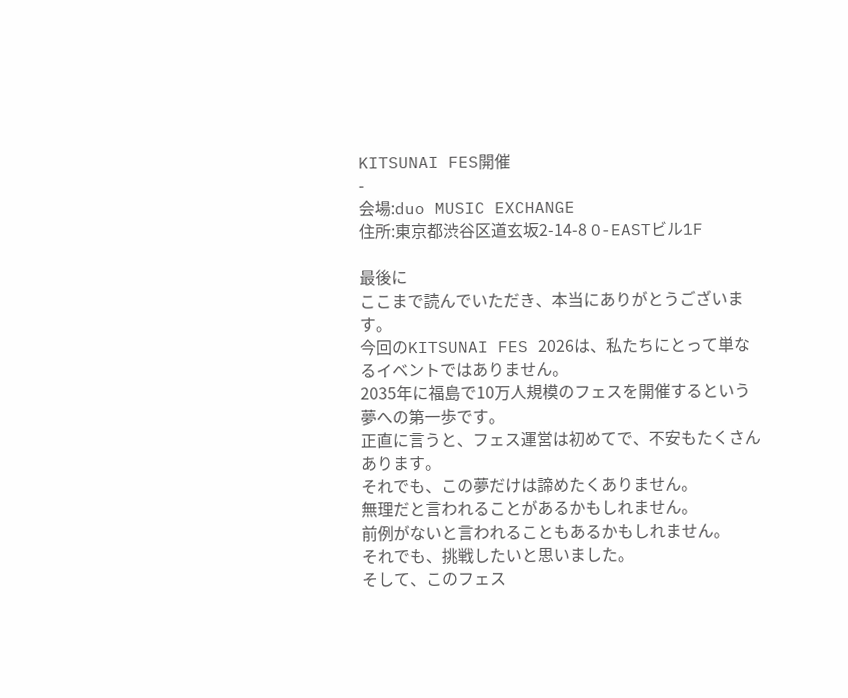KITSUNAI FES開催
-
会場:duo MUSIC EXCHANGE
住所:東京都渋谷区道玄坂2-14-8 O-EASTビル1F

最後に
ここまで読んでいただき、本当にありがとうございます。
今回のKITSUNAI FES 2026は、私たちにとって単なるイベントではありません。
2035年に福島で10万人規模のフェスを開催するという夢への第一歩です。
正直に言うと、フェス運営は初めてで、不安もたくさんあります。
それでも、この夢だけは諦めたくありません。
無理だと言われることがあるかもしれません。
前例がないと言われることもあるかもしれません。
それでも、挑戦したいと思いました。
そして、このフェス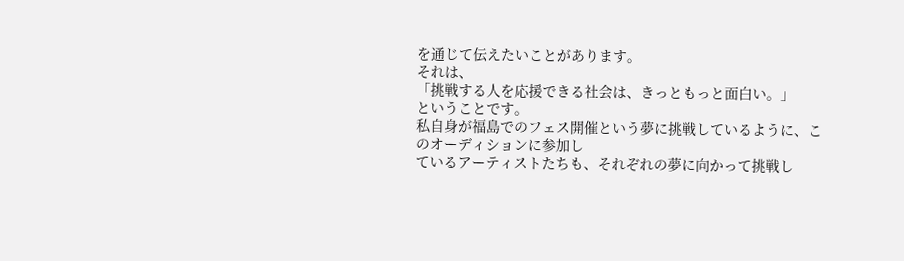を通じて伝えたいことがあります。
それは、
「挑戦する人を応援できる社会は、きっともっと面白い。」
ということです。
私自身が福島でのフェス開催という夢に挑戦しているように、このオーディションに参加し
ているアーティストたちも、それぞれの夢に向かって挑戦し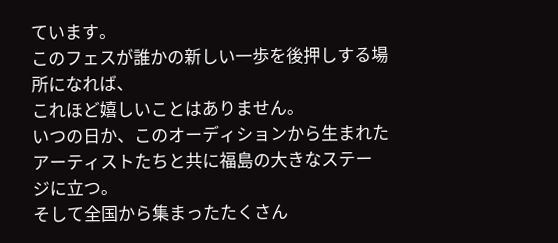ています。
このフェスが誰かの新しい一歩を後押しする場所になれば、
これほど嬉しいことはありません。
いつの日か、このオーディションから生まれたアーティストたちと共に福島の大きなステー
ジに立つ。
そして全国から集まったたくさん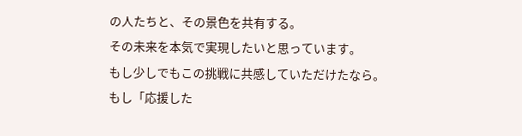の人たちと、その景色を共有する。
その未来を本気で実現したいと思っています。
もし少しでもこの挑戦に共感していただけたなら。
もし「応援した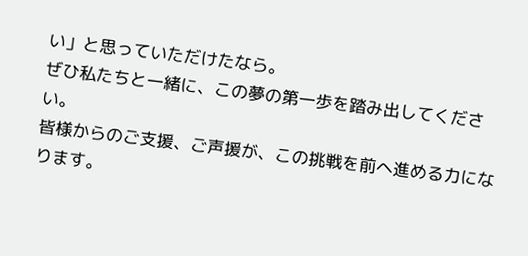い」と思っていただけたなら。
ぜひ私たちと一緒に、この夢の第一歩を踏み出してください。
皆様からのご支援、ご声援が、この挑戦を前へ進める力になります。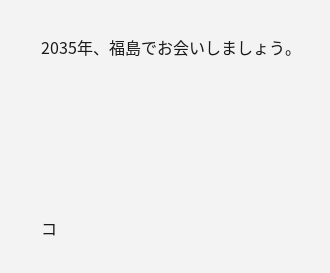2035年、福島でお会いしましょう。





コ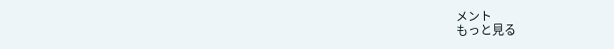メント
もっと見る